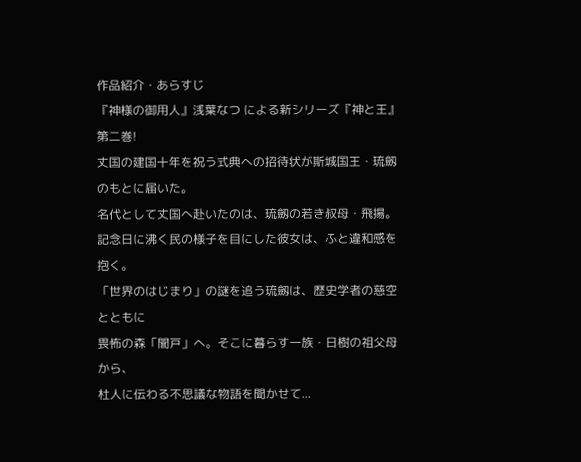作品紹介・あらすじ
『神様の御用人』浅葉なつ による新シリーズ『神と王』第二巻!
丈国の建国十年を祝う式典への招待状が斯城国王・琉劔のもとに届いた。
名代として丈国へ赴いたのは、琉劔の若き叔母・飛揚。
記念日に沸く民の様子を目にした彼女は、ふと違和感を抱く。
「世界のはじまり」の謎を追う琉劔は、歴史学者の慈空とともに
畏怖の森「闇戸」へ。そこに暮らす一族・日樹の祖父母から、
杜人に伝わる不思議な物語を聞かせて...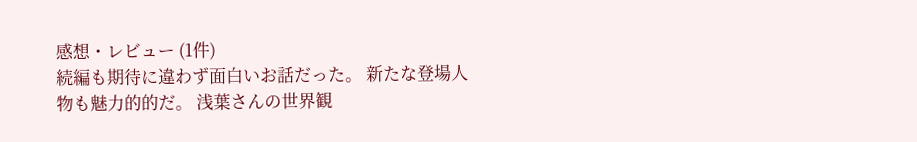感想・レビュー (1件)
続編も期待に違わず面白いお話だった。 新たな登場人物も魅力的的だ。 浅葉さんの世界観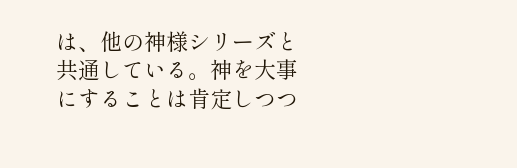は、他の神様シリーズと共通している。神を大事にすることは肯定しつつ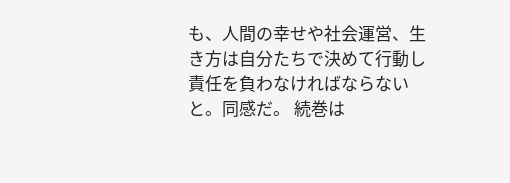も、人間の幸せや社会運営、生き方は自分たちで決めて行動し責任を負わなければならないと。同感だ。 続巻は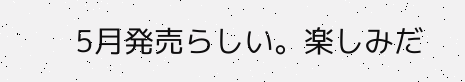5月発売らしい。楽しみだ